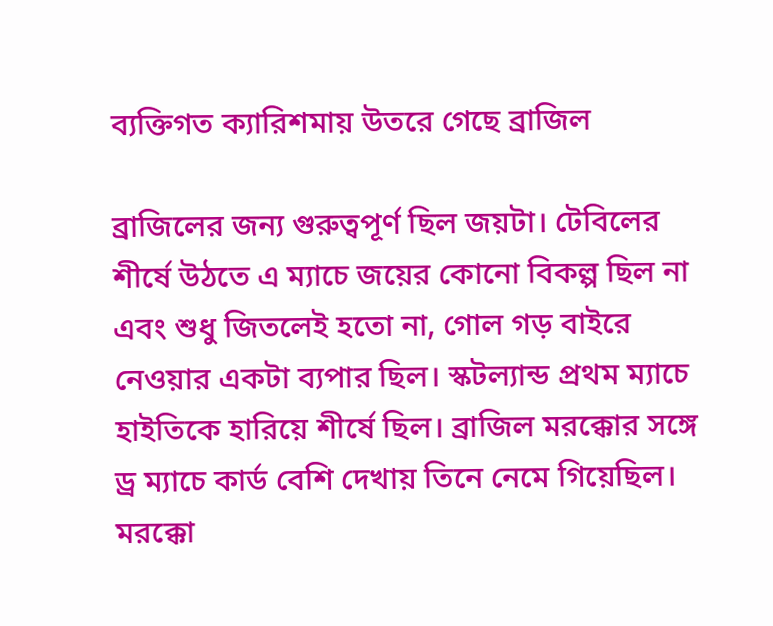ব্যক্তিগত ক্যারিশমায় উতরে গেছে ব্রাজিল

ব্রাজিলের জন্য গুরুত্বপূর্ণ ছিল জয়টা। টেবিলের শীর্ষে উঠতে এ ম্যাচে জয়ের কোনো বিকল্প ছিল না এবং শুধু জিতলেই হতো না, গোল গড় বাইরে নেওয়ার একটা ব্যপার ছিল। স্কটল্যান্ড প্রথম ম্যাচে হাইতিকে হারিয়ে শীর্ষে ছিল। ব্রাজিল মরক্কোর সঙ্গে ড্র ম্যাচে কার্ড বেশি দেখায় তিনে নেমে গিয়েছিল।
মরক্কো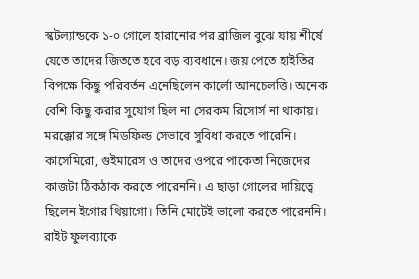স্কটল্যান্ডকে ১-০ গোলে হারানোর পর ব্রাজিল বুঝে যায় শীর্ষে যেতে তাদের জিততে হবে বড় ব্যবধানে। জয় পেতে হাইতির বিপক্ষে কিছু পরিবর্তন এনেছিলেন কার্লো আনচেলত্তি। অনেক বেশি কিছু করার সুযোগ ছিল না সেরকম রিসোর্স না থাকায়। মরক্কোর সঙ্গে মিডফিল্ড সেভাবে সুবিধা করতে পারেনি। কাসেমিরো, গুইমারেস ও তাদের ওপরে পাকেতা নিজেদের কাজটা ঠিকঠাক করতে পারেননি। এ ছাড়া গোলের দায়িত্বে ছিলেন ইগোর থিয়াগো। তিনি মোটেই ভালো করতে পারেননি। রাইট ফুলব্যাকে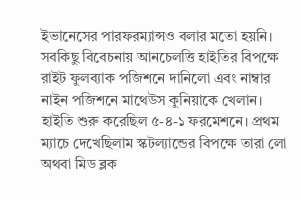ইভানেসের পারফরম্যান্সও বলার মতো হয়নি। সবকিছু বিবেচনায় আনচেলত্তি হাইতির বিপক্ষে রাইট ফুলব্যাক পজিশনে দানিলো এবং নাম্বার নাইন পজিশনে মাথেউস কুনিয়াকে খেলান।
হাইতি শুরু করেছিল ৫-৪-১ ফরমেশনে। প্রথম ম্যাচে দেখেছিলাম স্কটল্যান্ডের বিপক্ষে তারা লো অথবা মিড ব্লক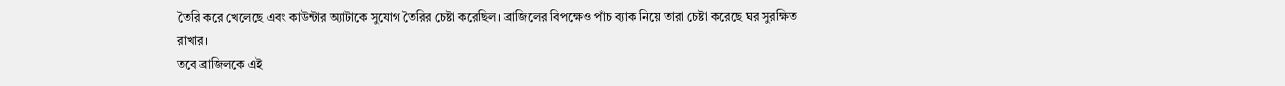তৈরি করে খেলেছে এবং কাউন্টার অ্যাটাকে সুযোগ তৈরির চেষ্টা করেছিল। ব্রাজিলের বিপক্ষেও পাঁচ ব্যাক নিয়ে তারা চেষ্টা করেছে ঘর সুরক্ষিত রাখার।
তবে ব্রাজিলকে এই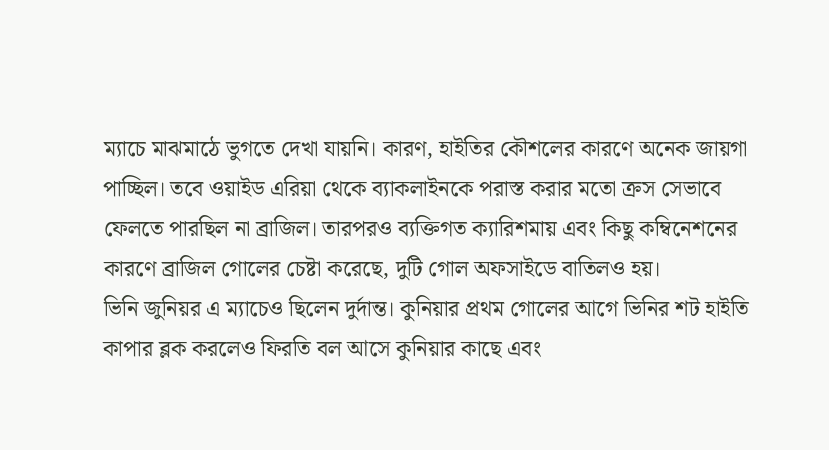ম্যাচে মাঝমাঠে ভুগতে দেখা যায়নি। কারণ, হাইতির কৌশলের কারণে অনেক জায়গা পাচ্ছিল। তবে ওয়াইড এরিয়া থেকে ব্যাকলাইনকে পরাস্ত করার মতো ক্রস সেভাবে ফেলতে পারছিল না ব্রাজিল। তারপরও ব্যক্তিগত ক্যারিশমায় এবং কিছু কম্বিনেশনের কারণে ব্রাজিল গোলের চেষ্টা করেছে, দুটি গোল অফসাইডে বাতিলও হয়।
ভিনি জুনিয়র এ ম্যাচেও ছিলেন দুর্দান্ত। কুনিয়ার প্রথম গোলের আগে ভিনির শট হাইতি কাপার ব্লক করলেও ফিরতি বল আসে কুনিয়ার কাছে এবং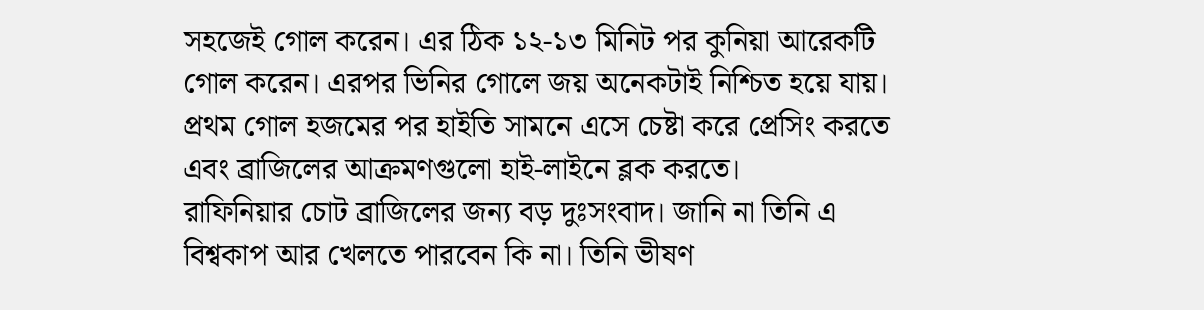সহজেই গোল করেন। এর ঠিক ১২-১৩ মিনিট পর কুনিয়া আরেকটি গোল করেন। এরপর ভিনির গোলে জয় অনেকটাই নিশ্চিত হয়ে যায়। প্রথম গোল হজমের পর হাইতি সামনে এসে চেষ্টা করে প্রেসিং করতে এবং ব্রাজিলের আক্রমণগুলো হাই-লাইনে ব্লক করতে।
রাফিনিয়ার চোট ব্রাজিলের জন্য বড় দুঃসংবাদ। জানি না তিনি এ বিশ্বকাপ আর খেলতে পারবেন কি না। তিনি ভীষণ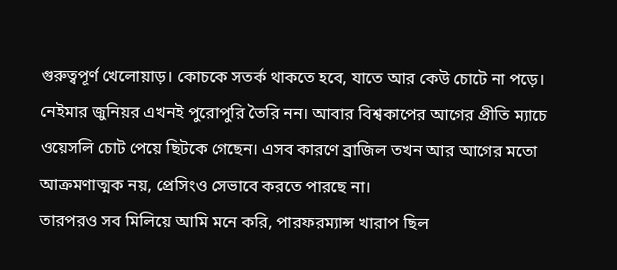গুরুত্বপূর্ণ খেলোয়াড়। কোচকে সতর্ক থাকতে হবে, যাতে আর কেউ চোটে না পড়ে। নেইমার জুনিয়র এখনই পুরোপুরি তৈরি নন। আবার বিশ্বকাপের আগের প্রীতি ম্যাচে ওয়েসলি চোট পেয়ে ছিটকে গেছেন। এসব কারণে ব্রাজিল তখন আর আগের মতো আক্রমণাত্মক নয়, প্রেসিংও সেভাবে করতে পারছে না।
তারপরও সব মিলিয়ে আমি মনে করি, পারফরম্যান্স খারাপ ছিল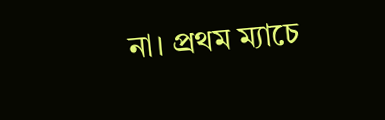না। প্রথম ম্যাচে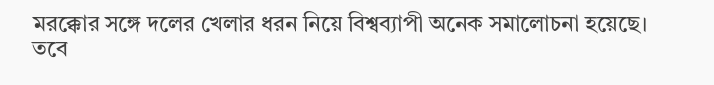মরক্কোর সঙ্গে দলের খেলার ধরন নিয়ে বিশ্বব্যাপী অনেক সমালোচনা হয়েছে। তবে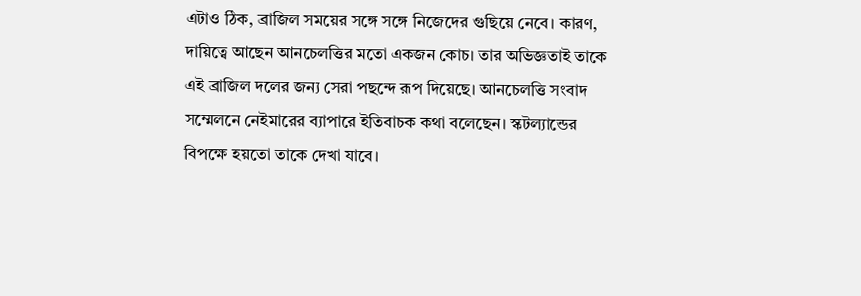এটাও ঠিক, ব্রাজিল সময়ের সঙ্গে সঙ্গে নিজেদের গুছিয়ে নেবে। কারণ, দায়িত্বে আছেন আনচেলত্তির মতো একজন কোচ। তার অভিজ্ঞতাই তাকে এই ব্রাজিল দলের জন্য সেরা পছন্দে রূপ দিয়েছে। আনচেলত্তি সংবাদ সম্মেলনে নেইমারের ব্যাপারে ইতিবাচক কথা বলেছেন। স্কটল্যান্ডের বিপক্ষে হয়তো তাকে দেখা যাবে।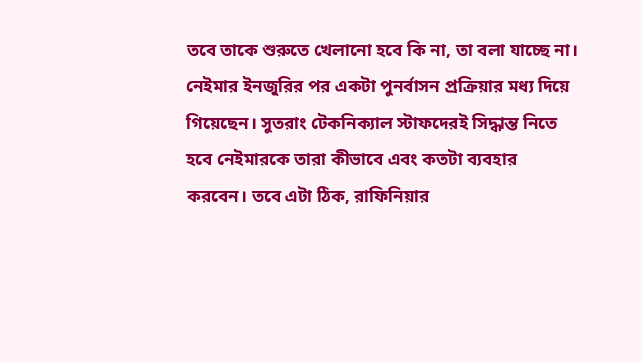তবে তাকে শুরুতে খেলানো হবে কি না, তা বলা যাচ্ছে না। নেইমার ইনজুরির পর একটা পুনর্বাসন প্রক্রিয়ার মধ্য দিয়ে গিয়েছেন। সুতরাং টেকনিক্যাল স্টাফদেরই সিদ্ধান্ত নিতে হবে নেইমারকে তারা কীভাবে এবং কতটা ব্যবহার করবেন। তবে এটা ঠিক, রাফিনিয়ার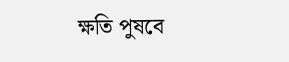ক্ষতি পুষবে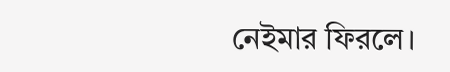নেইমার ফিরলে।